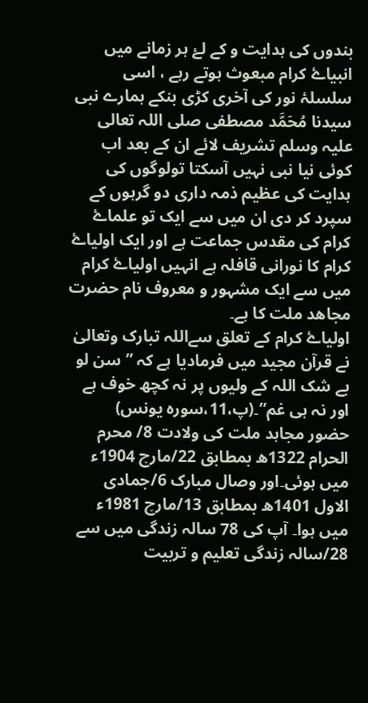بندوں کی ہدایت و کے لۓ ہر زمانے میں انبیاۓ کرام مبعوث ہوتے رہے ، اسی سلسلۂ نور کی آخری کڑی بنکے ہمارے نبی سیدنا مُحَمَّد مصطفی صلی اللہ تعالی علیہ وسلم تشریف لائے ان کے بعد اب کوئی نیا نبی نہیں آسکتا تولوگوں کی ہدایت کی عظیم ذمہ داری دو گرہوں کے سپرد کر دی ان میں سے ایک تو علماۓ کرام کی مقدس جماعت ہے اور ایک اولیاۓ کرام کا نورانی قافلہ ہے انہیں اولیاۓ کرام میں سے ایک مشہور و معروف نام حضرت مجاھد ملت کا ہے۔
اولیاۓ کرام کے تعلق سےاللہ تبارک وتعالیٰ نے قرآن مجید میں فرمادیا ہے کہ ” سن لو بے شک اللہ کے ولیوں پر نہ کچھ خوف ہے اور نہ ہی غم”۔(پ،11،سورہ یونس)
حضور مجاہد ملت کی ولادت 8/ محرم الحرام 1322ھ بمطابق 22/مارچ 1904ء میں ہوئی۔اور وصال مبارک 6/جمادی الاول 1401ھ بمطابق 13/مارچ 1981ء میں ہوا۔ آپ کی 78 سالہ زندگی میں سے 28/سالہ زندگی تعلیم و تربیت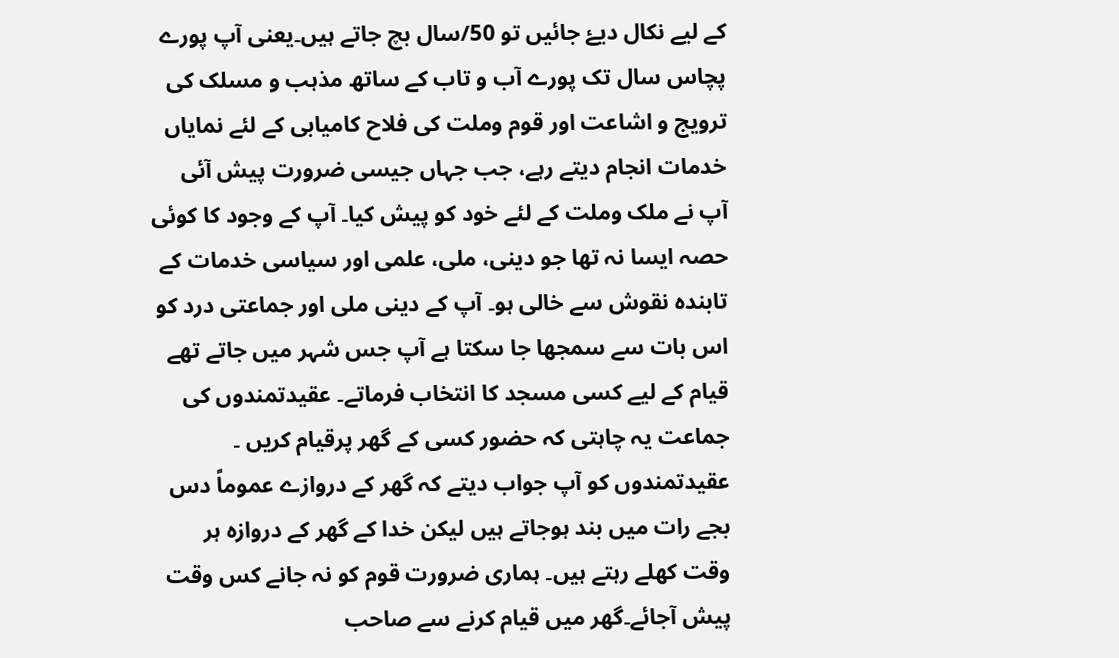کے لیے نکال دیۓ جائیں تو 50/سال بچ جاتے ہیں۔یعنی آپ پورے پچاس سال تک پورے آب و تاب کے ساتھ مذہب و مسلک کی ترویج و اشاعت اور قوم وملت کی فلاح کامیابی کے لئے نمایاں خدمات انجام دیتے رہے، جب جہاں جیسی ضرورت پیش آئی آپ نے ملک وملت کے لئے خود کو پیش کیا۔ آپ کے وجود کا کوئی حصہ ایسا نہ تھا جو دینی، ملی، علمی اور سیاسی خدمات کے تابندہ نقوش سے خالی ہو۔ آپ کے دینی ملی اور جماعتی درد کو اس بات سے سمجھا جا سکتا ہے آپ جس شہر میں جاتے تھے قیام کے لیے کسی مسجد کا انتخاب فرماتے۔ عقیدتمندوں کی جماعت یہ چاہتی کہ حضور کسی کے گھر پرقیام کریں ۔ عقیدتمندوں کو آپ جواب دیتے کہ گھر کے دروازے عموماً دس بجے رات میں بند ہوجاتے ہیں لیکن خدا کے گھر کے دروازہ ہر وقت کھلے رہتے ہیں۔ ہماری ضرورت قوم کو نہ جانے کس وقت پیش آجائے۔گھر میں قیام کرنے سے صاحب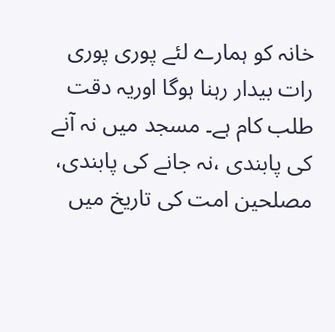خانہ کو ہمارے لئے پوری پوری رات بیدار رہنا ہوگا اوریہ دقت طلب کام ہے۔ مسجد میں نہ آنے کی پابندی ،نہ جانے کی پابندی، مصلحین امت کی تاریخ میں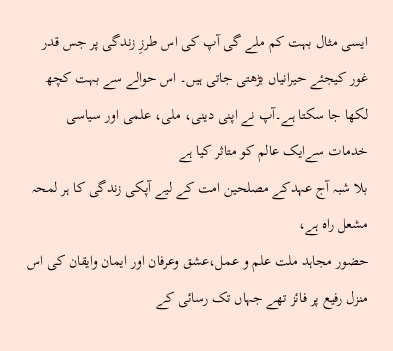ایسی مثال بہت کم ملے گی آپ کی اس طرزِ زندگی پر جس قدر غور کیجئے حیرانیاں بڑھتی جاتی ہیں۔ اس حوالے سے بہت کچھ لکھا جا سکتا ہے۔آپ نے اپنی دینی، ملی، علمی اور سیاسی خدمات سےایک عالم کو متاثر کیا ہے
بلا شبہ آج عہدکے مصلحین امت کے لیے آپکی زندگی کا ہر لمحہ مشعل راہ ہے،
حضور مجاہد ملت علم و عمل،عشق وعرفان اور ایمان وایقان کی اس منزل رفیع پر فائز تھے جہاں تک رسائی کے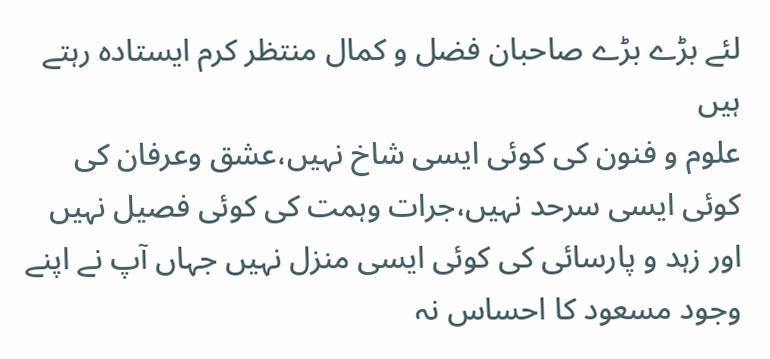لئے بڑے بڑے صاحبان فضل و کمال منتظر کرم ایستادہ رہتے ہیں
علوم و فنون کی کوئی ایسی شاخ نہیں،عشق وعرفان کی کوئی ایسی سرحد نہیں،جرات وہمت کی کوئی فصیل نہیں اور زہد و پارسائی کی کوئی ایسی منزل نہیں جہاں آپ نے اپنے وجود مسعود کا احساس نہ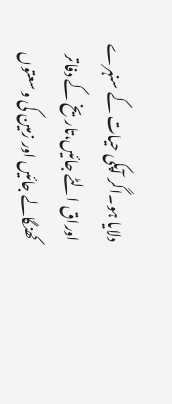دلایا ہو۔اگر آپکی حیات کے سنہرے اوراق الٹے جائیں،تاریخ کے دفاتر کھنگالے جائیں اور زمین کی وسعتوں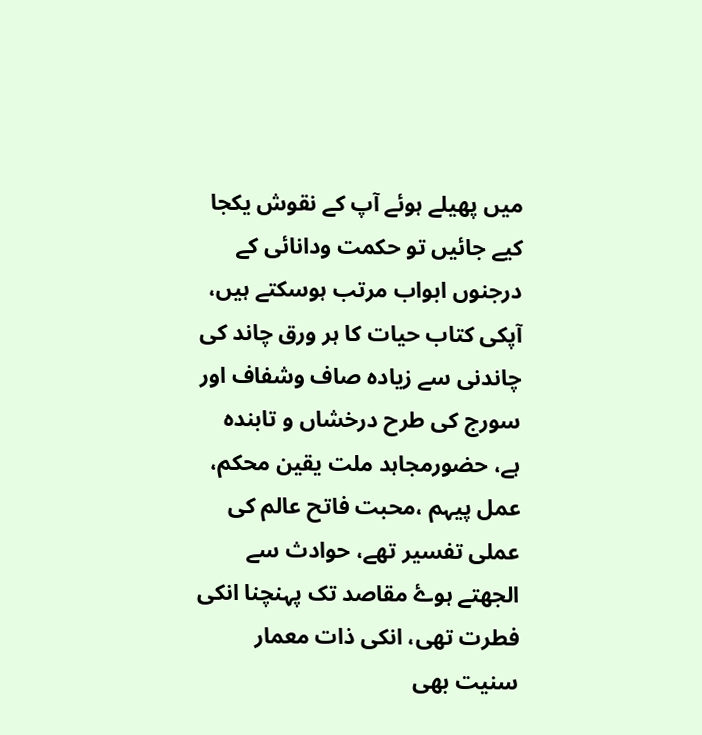میں پھیلے ہوئے آپ کے نقوش یکجا کیے جائیں تو حکمت ودانائی کے درجنوں ابواب مرتب ہوسکتے ہیں، آپکی کتاب حیات کا ہر ورق چاند کی چاندنی سے زیادہ صاف وشفاف اور سورج کی طرح درخشاں و تابندہ ہے، حضورمجاہد ملت یقین محکم، عمل پیہم ،محبت فاتح عالم کی عملی تفسیر تھے، حوادث سے الجھتے ہوۓ مقاصد تک پہنچنا انکی فطرت تھی، انکی ذات معمار سنیت بھی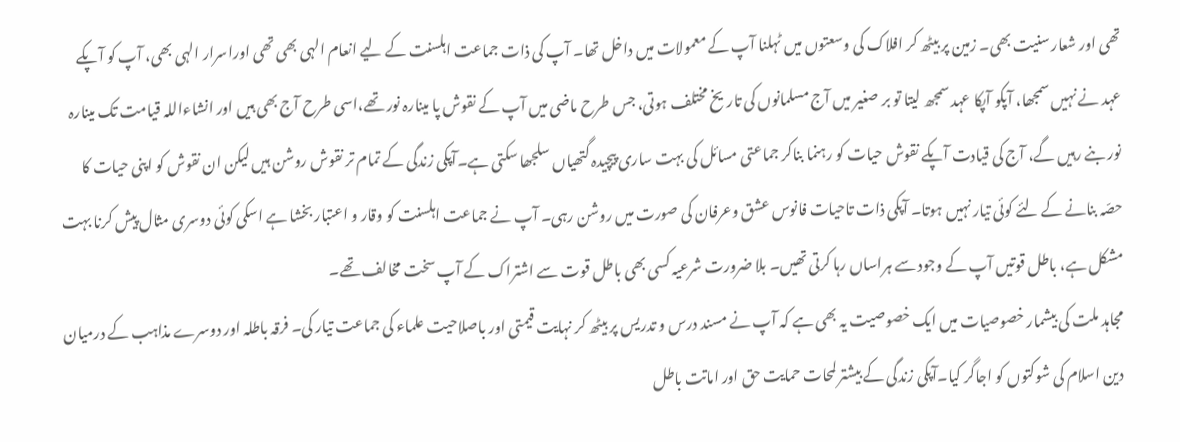تھی اور شعار سنیت بھی۔ زمین پر بیٹھ کر افلاک کی وسعتوں میں ٹہلنا آپ کے معمولات میں داخل تھا۔ آپ کی ذات جماعت اہلسنت کے لیے انعام الہی بھی تھی اوراسرار الہی بھی، آپ کو آپکے عہد نے نہیں سمجھا، آپکو آپکا عہد سمجھ لیتا تو بر صغیر میں آج مسلمانوں کی تاریخ مختلف ہوتی، جس طرح ماضی میں آپ کے نقوش پا مینارہ نور تھے،اسی طرح آج بھی ہیں اور انشاءاللہ قیامت تک مینارہ نور بنے رہیں گے، آج کی قیادت آپکے نقوش حیات کو رہنما بناکر جماعتی مسائل کی بہت ساری پیچیدہ گتھیاں سلجھا سکتی ہے۔آپکی زندگی کے تمام تر نقوش روشن ہیں لیکن ان نقوش کو اپنی حیات کا حصّہ بنانے کے لئے کوئی تیار نہیں ہوتا۔ آپکی ذات تاحیات فانوس عشق وعرفان کی صورت میں روشن رہی۔ آپ نے جماعت اہلسنت کو وقار و اعتبار بخشا ہے اسکی کوئی دوسری مثال پیش کرنا بہت مشکل ہے، باطل قوتیں آپ کے وجود سے ہراساں رہا کرتی تھیں۔ بلا ضرورت شرعیہ کسی بھی باطل قوت سے اشتراک کے آپ سخت مخالف تھے۔
مجاہد ملت کی بیشمار خصوصیات میں ایک خصوصیت یہ بھی ہے کہ آپ نے مسند درس و تدریس پر بیٹھ کر نہایت قیمتی اور باصلاحیت علماء کی جماعت تیار کی۔ فرقہ باطلہ اور دوسرے مذاہب کے درمیان دین اسلام کی شوکتوں کو اجاگر کیا۔آپکی زندگی کے بیشتر لمحات حمایت حق اور اماتت باطل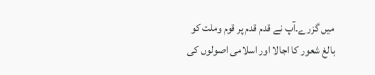میں گزرے۔آپ نے قدم قدم پر قوم وملت کو بالغ شعور کا اجالا اور اسلامی اصولوں کی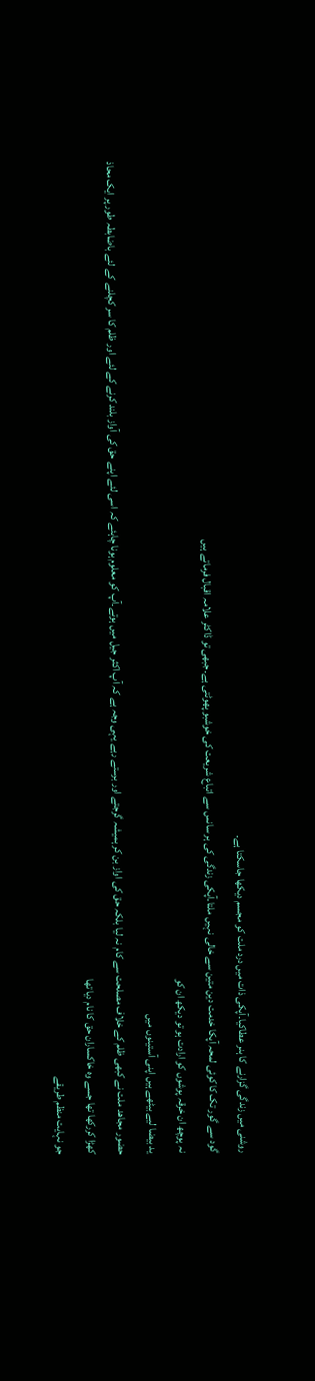روشنی میں زندگی گزارنے کا ہنر عطاکیا۔آپکی ذات میں درد ملت کو مجسم دیکھا جاسکتا ہے۔
گود سے گور تک کا کوئی لمحہ آپکا خدمت دین متین سے خالی نہیں ملتا۔آپکی زندگی کی ہر سانس سے اتباع شریعت کی خوشبو پھوٹتی ہے۔جبھی تو ڈاکٹر علامہ اقبال فرماتے ہیں
نہ پوچھ ان خرقہ پوشوں کو ارادت ہو تو دیکھ ان کو
ید بیضا لیے بیٹھے ہیں اپنی آستینوں میں
حضور مجاھد ملت نے کبھی ظلم کے خلاف مصلحت سے کام نہ لیا بلکہ حق کی اواز بن کر ہمیشہ گرجتے اور برستے رہے یہی وجہ ہے کہ آپ اکثر جیل میں ہوتے۔آپ کو معلوم ہونا چاہئے کہ اسی لئے اپنے حق کی آواز بلند کرنے کے لئے اور ظلم کا سر کچلنے کے لئے باضابطہ طور پر ایک محاذ کھڑا کررکھا تھا جسے وہ خاکساران حق کا نام دیا تھا
جو نہایت منظم طریقے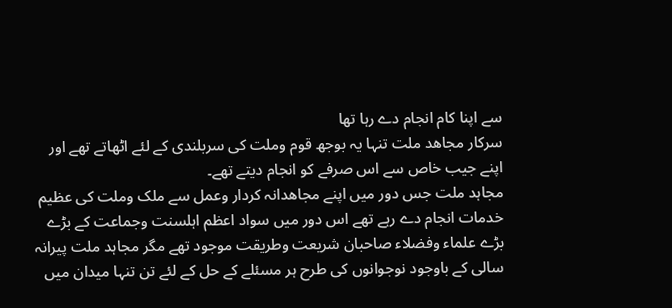سے اپنا کام انجام دے رہا تھا
سرکار مجاھد ملت تنہا یہ بوجھ قوم وملت کی سربلندی کے لئے اٹھاتے تھے اور اپنے جیب خاص سے اس صرفے کو انجام دیتے تھے۔
مجاہد ملت جس دور میں اپنے مجاھدانہ کردار وعمل سے ملک وملت کی عظیم خدمات انجام دے رہے تھے اس دور میں سواد اعظم اہلسنت وجماعت کے بڑے بڑے علماء وفضلاء صاحبان شریعت وطریقت موجود تھے مگر مجاہد ملت پیرانہ سالی کے باوجود نوجوانوں کی طرح ہر مسئلے کے حل کے لئے تن تنہا میدان میں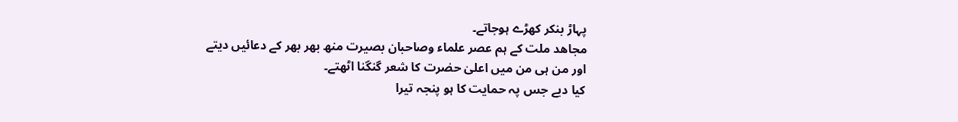پہاڑ بنکر کھڑے ہوجاتے۔
مجاھد ملت کے ہم عصر علماء وصاحبان بصیرت منھ بھر بھر کے دعائیں دیتے
اور من ہی من میں اعلیٰ حضرت کا شعر گنگنا اٹھتے۔
کیا دبے جس پہ حمایت کا ہو پنجہ تیرا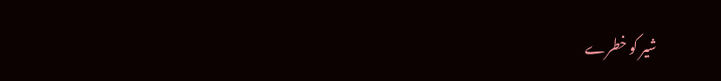شیر کو خطرے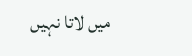میں لاتا نہیں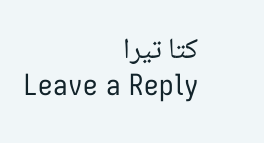کتا تیرا
Leave a Reply